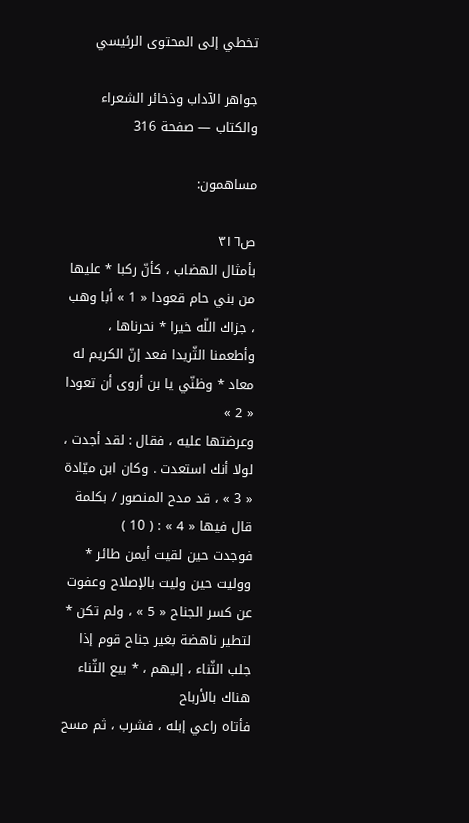تخطي إلى المحتوى الرئيسي

جواهر الآداب وذخائر الشعراء والكتاب — صفحة 316

مساهمون:

ص٣١٦
بأمثال الهضاب ، كأنّ ركبا * عليها من بني حام قعودا « 1 » أبا وهب ، جزاك اللّه خيرا * نحرناها ، وأطعمنا الثّريدا فعد إنّ الكريم له معاد * وظنّي يا بن أروى أن تعودا « 2 »
وعرضتها عليه ، فقال : لقد أجدت ، لولا أنك استعدت . وكان ابن ميّادة « 3 » ، قد مدح المنصور / بكلمة قال فيها « 4 » : ( 10 )
فوجدت حين لقيت أيمن طائر * ووليت حين وليت بالإصلاح وعفوت عن كسر الجناح « 5 » ، ولم تكن * لتطير ناهضة بغير جناح قوم إذا جلب الثّناء ، إليهم ، * بيع الثّناء هناك بالأرباح
فأتاه راعي إبله ، فشرب ، ثم مسح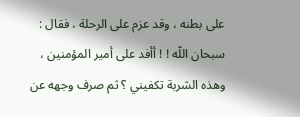على بطنه ، وقد عزم على الرحلة ، فقال : سبحان اللّه ! ! أأفد على أمير المؤمنين ، وهذه الشربة تكفيني ؟ ثم صرف وجهه عن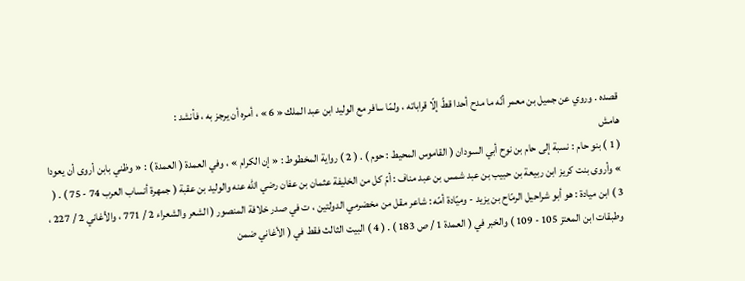قصده . وروي عن جميل بن معمر أنّه ما مدح أحدا قطّ إلّا قراباته ، ولمّا سافر مع الوليد ابن عبد الملك « 6 » ، أمره أن يرجز به ، فأنشد :
هامش
( 1 ) بنو حام : نسبة إلى حام بن نوح أبي السودان ( القاموس المحيط : حوم ) . ( 2 ) رواية المخطوط : « إن الكرام » ، وفي العمدة ( العمدة ) : « وظني بابن أروى أن يعودا » وأروى بنت كريز ابن ربيعة بن حبيب بن عبد شمس بن عبد مناف : أمّ كل من الخليفة عثمان بن عفان رضي الله عنه والوليد بن عقبة ( جمهرة أنساب العرب 74 - 75 ) . ( 3 ) ابن ميادة : هو أبو شراحيل الرمّاح بن يزيد - وميّادة أمّه : شاعر مقل من مخضرمي الدولتين ، ت في صدر خلافة المنصور ( الشعر والشعراء 2 / 771 ، والأغاني 2 / 227 ، وطبقات ابن المعتز 105 - 109 ) والخبر في ( العمدة 1 / ص 183 ) . ( 4 ) البيت الثالث فقط في ( الأغاني ضمن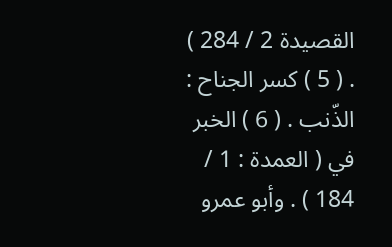القصيدة 2 / 284 ) . ( 5 ) كسر الجناح : الذّنب . ( 6 ) الخبر في ( العمدة : 1 / 184 ) . وأبو عمرو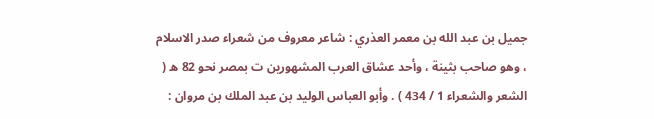جميل بن عبد الله بن معمر العذري : شاعر معروف من شعراء صدر الاسلام ، وهو صاحب بثينة ، وأحد عشاق العرب المشهورين ت بمصر نحو 82 ه ( الشعر والشعراء 1 / 434 ) . وأبو العباس الوليد بن عبد الملك بن مروان :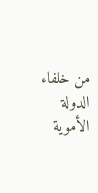من خلفاء الدولة الأموية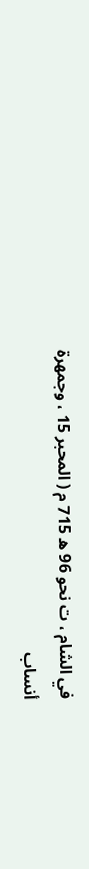في الشام ، ت نحو 96 ه 715 م ( المحبر 15 ، وجمهرة أنساب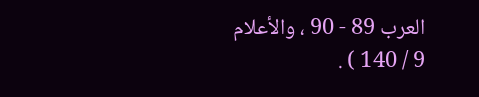العرب 89 - 90 ، والأعلام 9 / 140 ) .